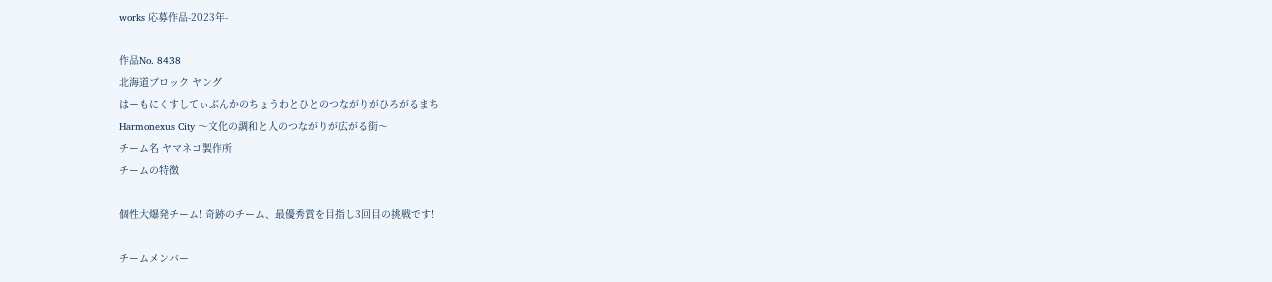works 応募作品-2023年-

作品No. 8438
北海道ブロック ヤング
はーもにくすしてぃぶんかのちょうわとひとのつながりがひろがるまち
Harmonexus City 〜文化の調和と人のつながりが広がる街〜
チーム名 ヤマネコ製作所
チームの特徴

個性大爆発チーム! 奇跡のチーム、最優秀賞を目指し3回目の挑戦です!

チームメンバー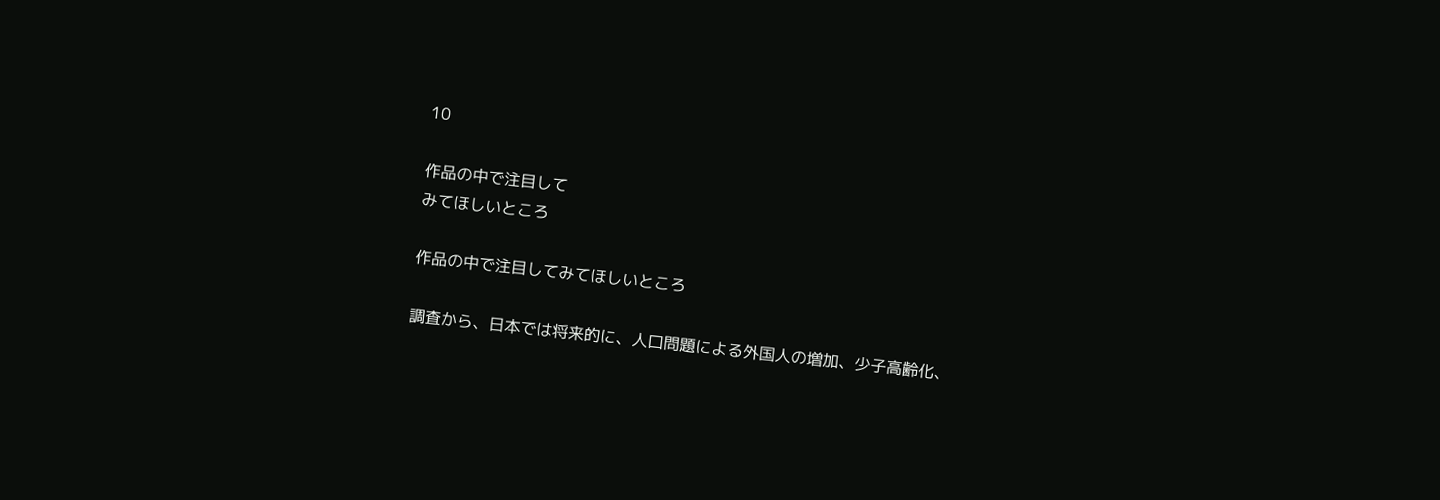10

作品の中で注目して
みてほしいところ

作品の中で注目してみてほしいところ

調査から、日本では将来的に、人口問題による外国人の増加、少子高齢化、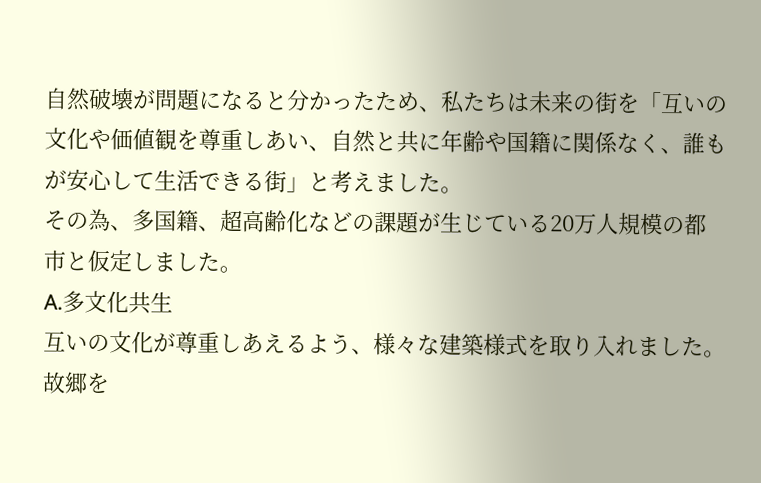自然破壊が問題になると分かったため、私たちは未来の街を「互いの文化や価値観を尊重しあい、自然と共に年齢や国籍に関係なく、誰もが安心して生活できる街」と考えました。
その為、多国籍、超高齢化などの課題が生じている20万人規模の都市と仮定しました。
A.多文化共生
互いの文化が尊重しあえるよう、様々な建築様式を取り入れました。故郷を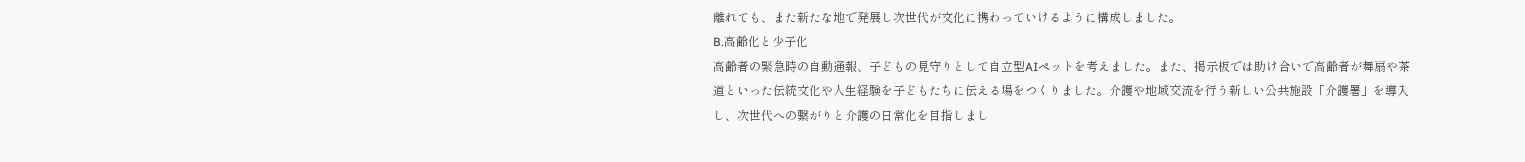離れても、また新たな地で発展し次世代が文化に携わっていけるように構成しました。
B.高齢化と少子化
高齢者の緊急時の自動通報、子どもの見守りとして自立型AIペットを考えました。また、掲示板では助け合いで高齢者が舞扇や茶道といった伝統文化や人生経験を子どもたちに伝える場をつくりました。介護や地域交流を行う新しい公共施設「介護署」を導入し、次世代への繋がりと介護の日常化を目指しまし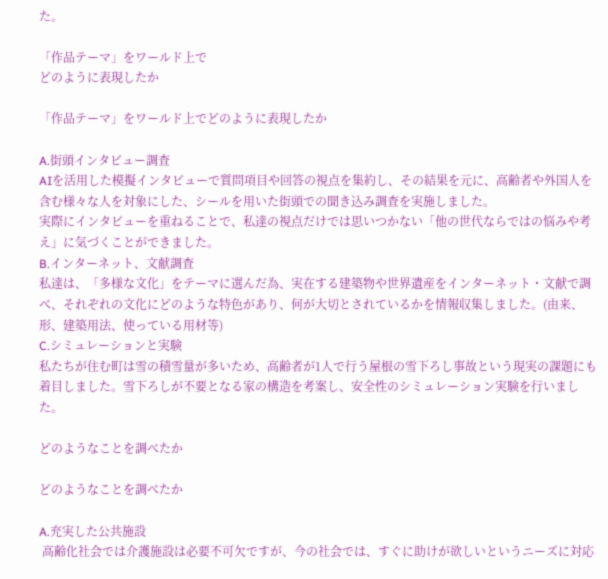た。

「作品テーマ」をワールド上で
どのように表現したか

「作品テーマ」をワールド上でどのように表現したか

A.街頭インタビュー調査
AIを活用した模擬インタビューで質問項目や回答の視点を集約し、その結果を元に、高齢者や外国人を含む様々な人を対象にした、シールを用いた街頭での聞き込み調査を実施しました。
実際にインタビューを重ねることで、私達の視点だけでは思いつかない「他の世代ならではの悩みや考え」に気づくことができました。
B.インターネット、文献調査
私達は、「多様な文化」をテーマに選んだ為、実在する建築物や世界遺産をインターネット・文献で調べ、それぞれの文化にどのような特色があり、何が大切とされているかを情報収集しました。(由来、形、建築用法、使っている用材等)
C.シミュレーションと実験
私たちが住む町は雪の積雪量が多いため、高齢者が1人で行う屋根の雪下ろし事故という現実の課題にも着目しました。雪下ろしが不要となる家の構造を考案し、安全性のシミュレーション実験を行いました。

どのようなことを調べたか

どのようなことを調べたか

A.充実した公共施設
 高齢化社会では介護施設は必要不可欠ですが、今の社会では、すぐに助けが欲しいというニーズに対応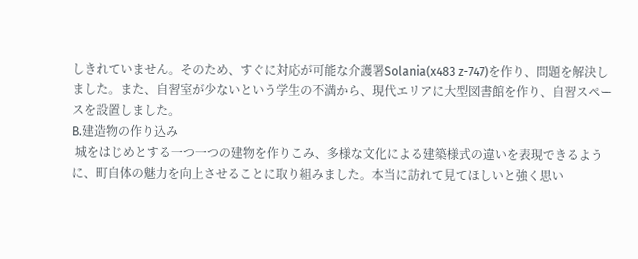しきれていません。そのため、すぐに対応が可能な介護署Solania(x483 z-747)を作り、問題を解決しました。また、自習室が少ないという学生の不満から、現代エリアに大型図書館を作り、自習スペースを設置しました。
B.建造物の作り込み
 城をはじめとする一つ一つの建物を作りこみ、多様な文化による建築様式の違いを表現できるように、町自体の魅力を向上させることに取り組みました。本当に訪れて見てほしいと強く思い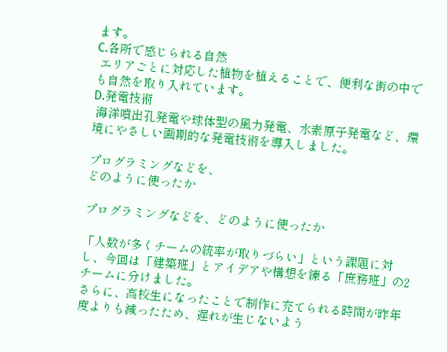ます。
C.各所で感じられる自然
 エリアごとに対応した植物を植えることで、便利な街の中でも自然を取り入れています。
D.発電技術
 海洋噴出孔発電や球体型の風力発電、水素原子発電など、環境にやさしい画期的な発電技術を導入しました。

プログラミングなどを、
どのように使ったか

プログラミングなどを、どのように使ったか

「人数が多くチームの統率が取りづらい」という課題に対し、今回は「建築班」とアイデアや構想を練る「庶務班」の2チームに分けました。
さらに、高校生になったことで制作に充てられる時間が昨年度よりも減ったため、遅れが生じないよう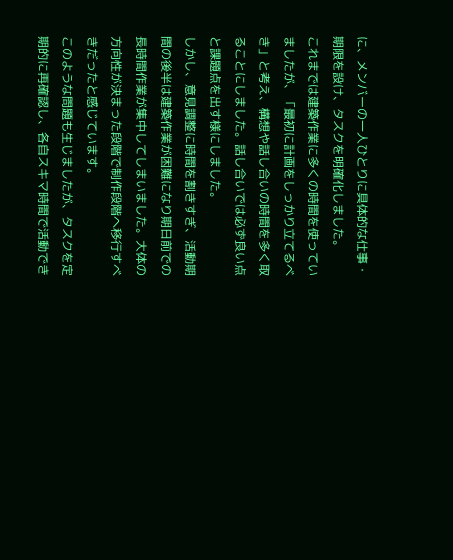に、メンバーの一人ひとりに具体的な仕事・期限を設け、タスクを明確化しました。
これまでは建築作業に多くの時間を使っていましたが、「最初に計画をしっかり立てるべき」と考え、構想や話し合いの時間を多く取ることにしました。話し合いでは必ず良い点と課題点を出す様にしました。
しかし、意見調整に時間を割きすぎ、活動期間の後半は建築作業が困難になり期日前での長時間作業が集中してしまいました。大体の方向性が決まった段階で制作段階へ移行すべきだったと感じています。
このような問題も生じましたが、タスクを定期的に再確認し、各自スキマ時間で活動でき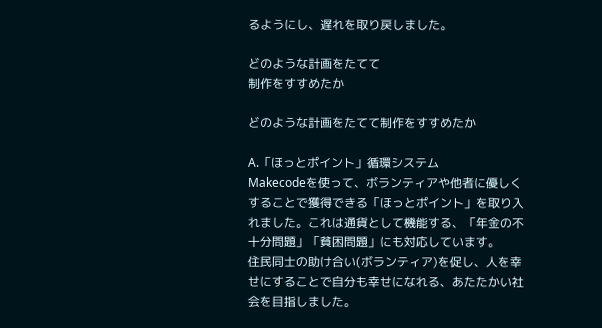るようにし、遅れを取り戻しました。

どのような計画をたてて
制作をすすめたか

どのような計画をたてて制作をすすめたか

A.「ほっとポイント」循環システム
Makecodeを使って、ボランティアや他者に優しくすることで獲得できる「ほっとポイント」を取り入れました。これは通貨として機能する、「年金の不十分問題」「貧困問題」にも対応しています。
住民同士の助け合い(ボランティア)を促し、人を幸せにすることで自分も幸せになれる、あたたかい社会を目指しました。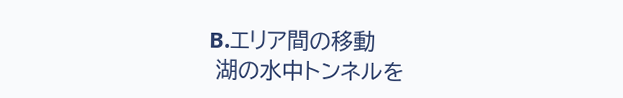B.エリア間の移動
 湖の水中トンネルを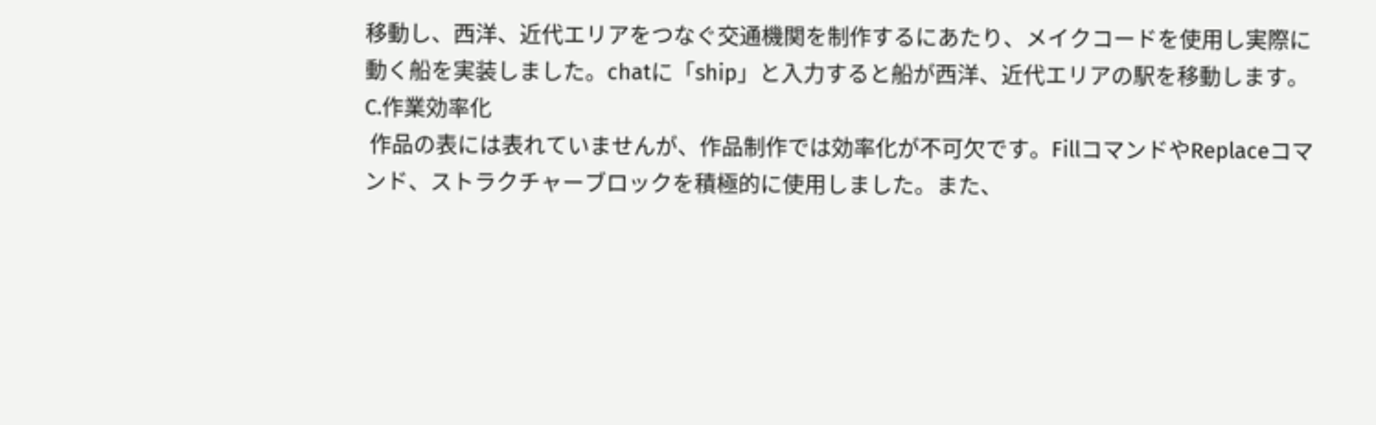移動し、西洋、近代エリアをつなぐ交通機関を制作するにあたり、メイクコードを使用し実際に動く船を実装しました。chatに「ship」と入力すると船が西洋、近代エリアの駅を移動します。
C.作業効率化
 作品の表には表れていませんが、作品制作では効率化が不可欠です。FillコマンドやReplaceコマンド、ストラクチャーブロックを積極的に使用しました。また、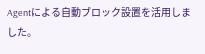Agentによる自動ブロック設置を活用しました。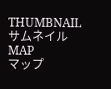THUMBNAIL
サムネイル
MAP
マップ